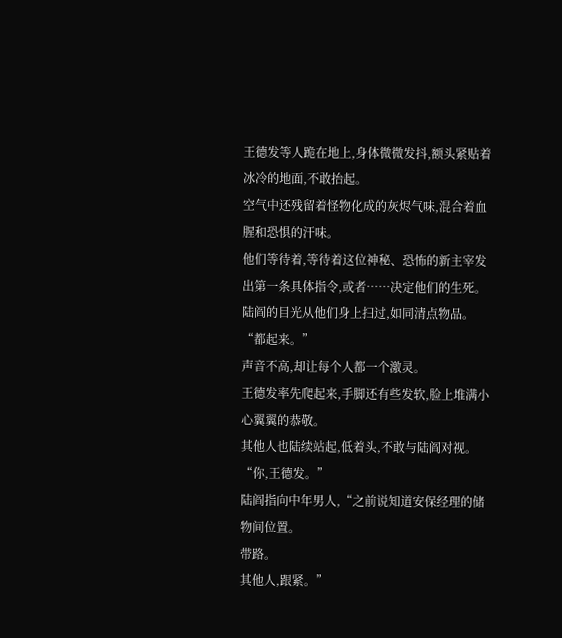王德发等人跪在地上,身体微微发抖,额头紧贴着冰冷的地面,不敢抬起。
空气中还残留着怪物化成的灰烬气味,混合着血腥和恐惧的汗味。
他们等待着,等待着这位神秘、恐怖的新主宰发出第一条具体指令,或者……决定他们的生死。
陆阎的目光从他们身上扫过,如同清点物品。
“都起来。”
声音不高,却让每个人都一个激灵。
王德发率先爬起来,手脚还有些发软,脸上堆满小心翼翼的恭敬。
其他人也陆续站起,低着头,不敢与陆阎对视。
“你,王德发。”
陆阎指向中年男人,“之前说知道安保经理的储物间位置。
带路。
其他人,跟紧。”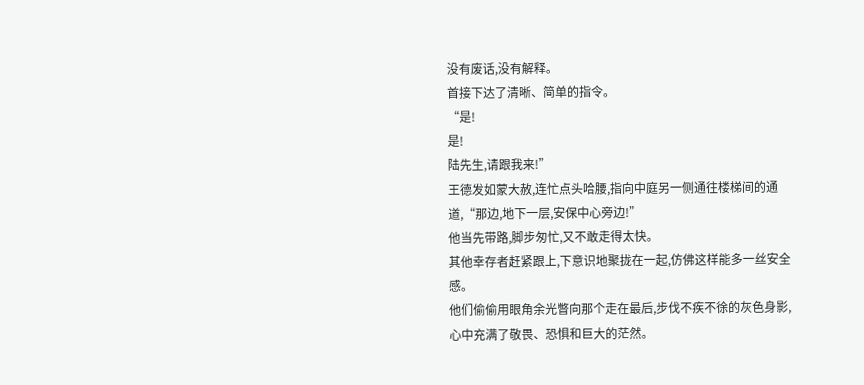没有废话,没有解释。
首接下达了清晰、简单的指令。
“是!
是!
陆先生,请跟我来!”
王德发如蒙大赦,连忙点头哈腰,指向中庭另一侧通往楼梯间的通道,“那边,地下一层,安保中心旁边!”
他当先带路,脚步匆忙,又不敢走得太快。
其他幸存者赶紧跟上,下意识地聚拢在一起,仿佛这样能多一丝安全感。
他们偷偷用眼角余光瞥向那个走在最后,步伐不疾不徐的灰色身影,心中充满了敬畏、恐惧和巨大的茫然。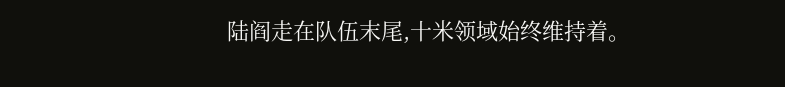陆阎走在队伍末尾,十米领域始终维持着。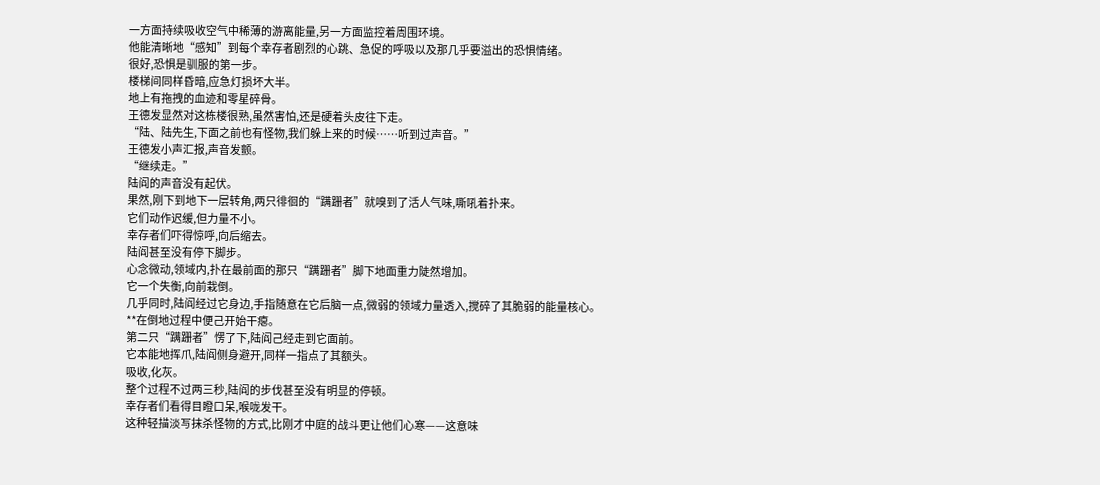一方面持续吸收空气中稀薄的游离能量,另一方面监控着周围环境。
他能清晰地“感知”到每个幸存者剧烈的心跳、急促的呼吸以及那几乎要溢出的恐惧情绪。
很好,恐惧是驯服的第一步。
楼梯间同样昏暗,应急灯损坏大半。
地上有拖拽的血迹和零星碎骨。
王德发显然对这栋楼很熟,虽然害怕,还是硬着头皮往下走。
“陆、陆先生,下面之前也有怪物,我们躲上来的时候……听到过声音。”
王德发小声汇报,声音发颤。
“继续走。”
陆阎的声音没有起伏。
果然,刚下到地下一层转角,两只徘徊的“蹒跚者”就嗅到了活人气味,嘶吼着扑来。
它们动作迟缓,但力量不小。
幸存者们吓得惊呼,向后缩去。
陆阎甚至没有停下脚步。
心念微动,领域内,扑在最前面的那只“蹒跚者”脚下地面重力陡然增加。
它一个失衡,向前栽倒。
几乎同时,陆阎经过它身边,手指随意在它后脑一点,微弱的领域力量透入,搅碎了其脆弱的能量核心。
**在倒地过程中便己开始干瘪。
第二只“蹒跚者”愣了下,陆阎己经走到它面前。
它本能地挥爪,陆阎侧身避开,同样一指点了其额头。
吸收,化灰。
整个过程不过两三秒,陆阎的步伐甚至没有明显的停顿。
幸存者们看得目瞪口呆,喉咙发干。
这种轻描淡写抹杀怪物的方式,比刚才中庭的战斗更让他们心寒——这意味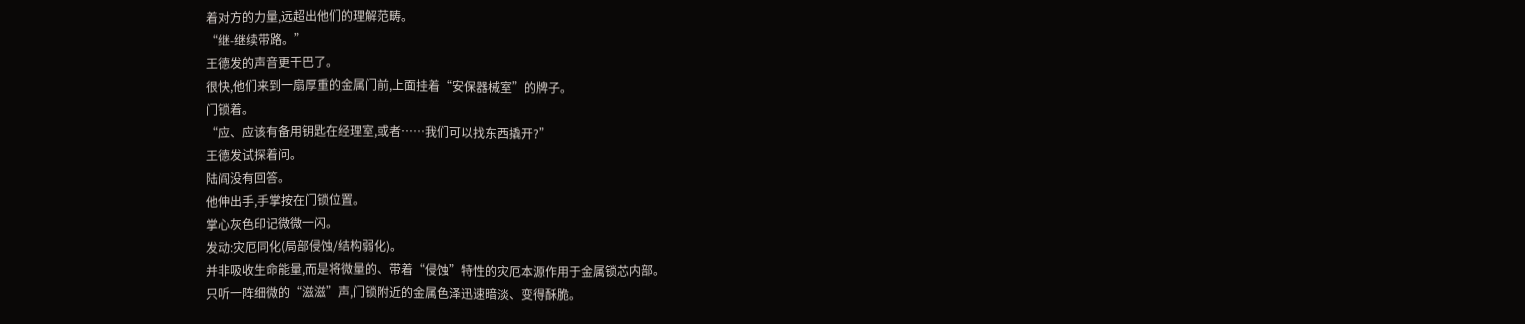着对方的力量,远超出他们的理解范畴。
“继-继续带路。”
王德发的声音更干巴了。
很快,他们来到一扇厚重的金属门前,上面挂着“安保器械室”的牌子。
门锁着。
“应、应该有备用钥匙在经理室,或者……我们可以找东西撬开?”
王德发试探着问。
陆阎没有回答。
他伸出手,手掌按在门锁位置。
掌心灰色印记微微一闪。
发动:灾厄同化(局部侵蚀/结构弱化)。
并非吸收生命能量,而是将微量的、带着“侵蚀”特性的灾厄本源作用于金属锁芯内部。
只听一阵细微的“滋滋”声,门锁附近的金属色泽迅速暗淡、变得酥脆。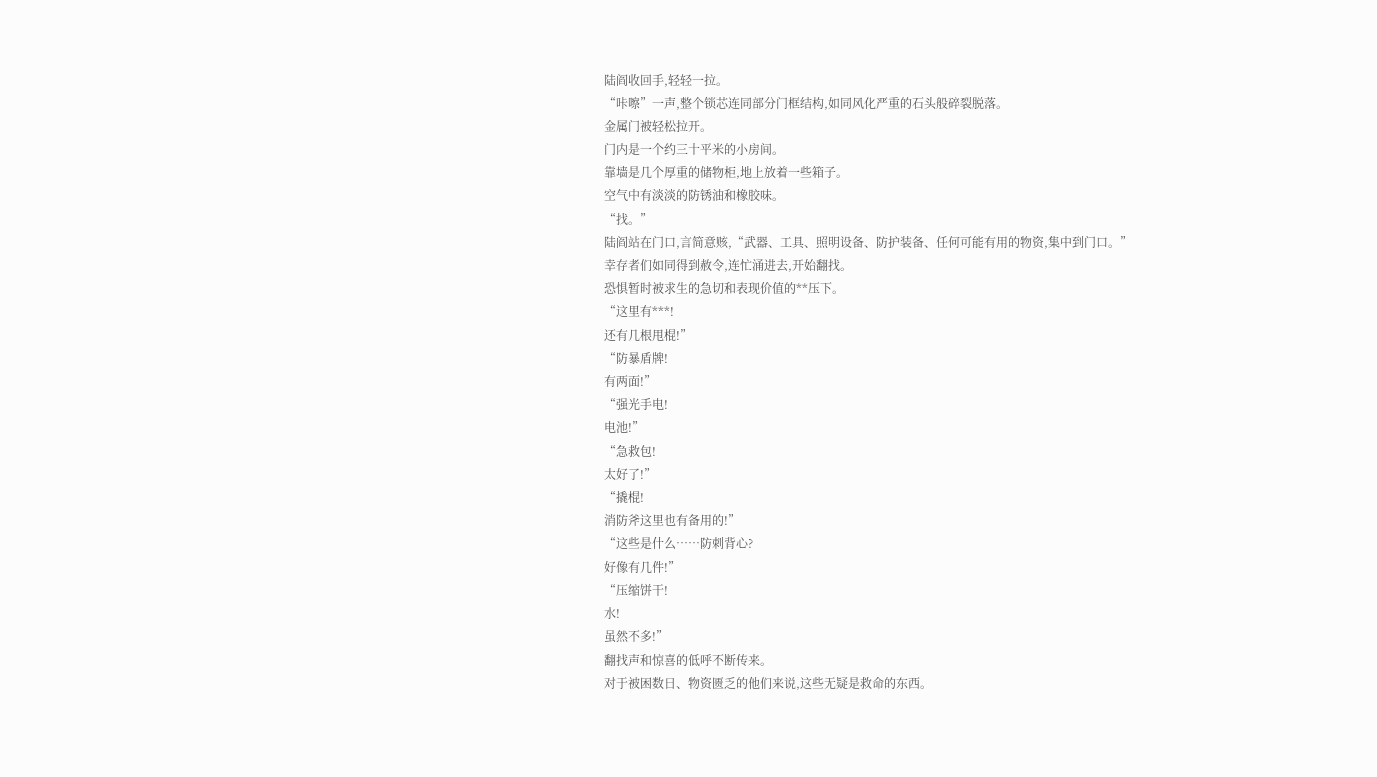陆阎收回手,轻轻一拉。
“咔嚓”一声,整个锁芯连同部分门框结构,如同风化严重的石头般碎裂脱落。
金属门被轻松拉开。
门内是一个约三十平米的小房间。
靠墙是几个厚重的储物柜,地上放着一些箱子。
空气中有淡淡的防锈油和橡胶味。
“找。”
陆阎站在门口,言简意赅,“武器、工具、照明设备、防护装备、任何可能有用的物资,集中到门口。”
幸存者们如同得到赦令,连忙涌进去,开始翻找。
恐惧暂时被求生的急切和表现价值的**压下。
“这里有***!
还有几根甩棍!”
“防暴盾牌!
有两面!”
“强光手电!
电池!”
“急救包!
太好了!”
“撬棍!
消防斧这里也有备用的!”
“这些是什么……防刺背心?
好像有几件!”
“压缩饼干!
水!
虽然不多!”
翻找声和惊喜的低呼不断传来。
对于被困数日、物资匮乏的他们来说,这些无疑是救命的东西。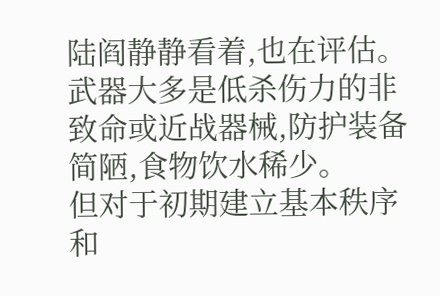陆阎静静看着,也在评估。
武器大多是低杀伤力的非致命或近战器械,防护装备简陋,食物饮水稀少。
但对于初期建立基本秩序和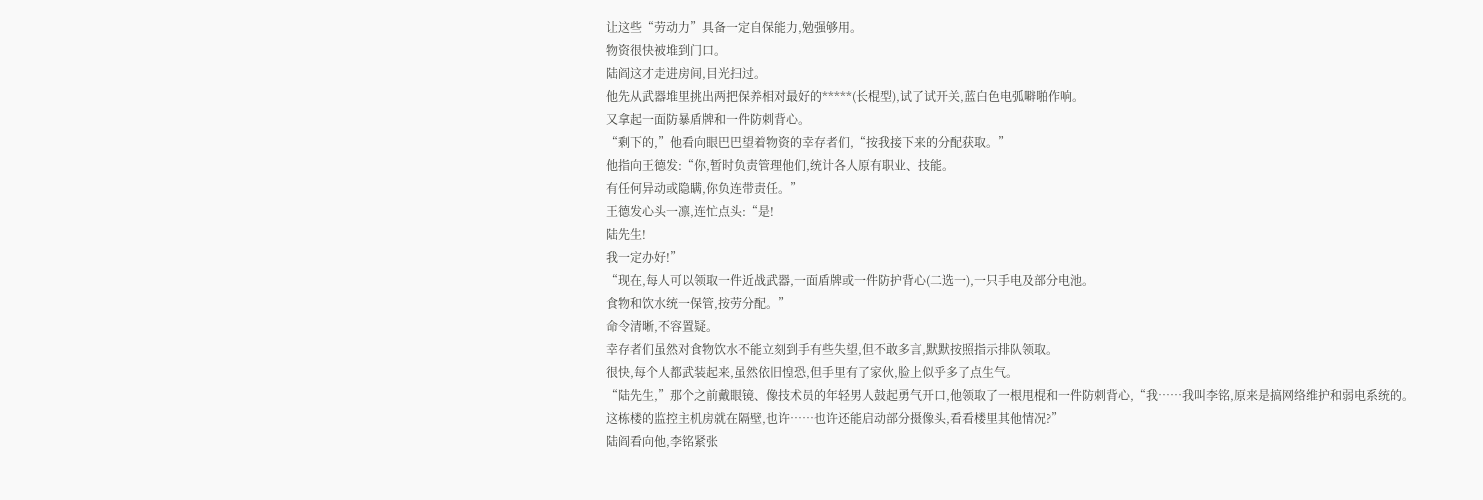让这些“劳动力”具备一定自保能力,勉强够用。
物资很快被堆到门口。
陆阎这才走进房间,目光扫过。
他先从武器堆里挑出两把保养相对最好的*****(长棍型),试了试开关,蓝白色电弧噼啪作响。
又拿起一面防暴盾牌和一件防刺背心。
“剩下的,”他看向眼巴巴望着物资的幸存者们,“按我接下来的分配获取。”
他指向王德发:“你,暂时负责管理他们,统计各人原有职业、技能。
有任何异动或隐瞒,你负连带责任。”
王德发心头一凛,连忙点头:“是!
陆先生!
我一定办好!”
“现在,每人可以领取一件近战武器,一面盾牌或一件防护背心(二选一),一只手电及部分电池。
食物和饮水统一保管,按劳分配。”
命令清晰,不容置疑。
幸存者们虽然对食物饮水不能立刻到手有些失望,但不敢多言,默默按照指示排队领取。
很快,每个人都武装起来,虽然依旧惶恐,但手里有了家伙,脸上似乎多了点生气。
“陆先生,”那个之前戴眼镜、像技术员的年轻男人鼓起勇气开口,他领取了一根甩棍和一件防刺背心,“我……我叫李铭,原来是搞网络维护和弱电系统的。
这栋楼的监控主机房就在隔壁,也许……也许还能启动部分摄像头,看看楼里其他情况?”
陆阎看向他,李铭紧张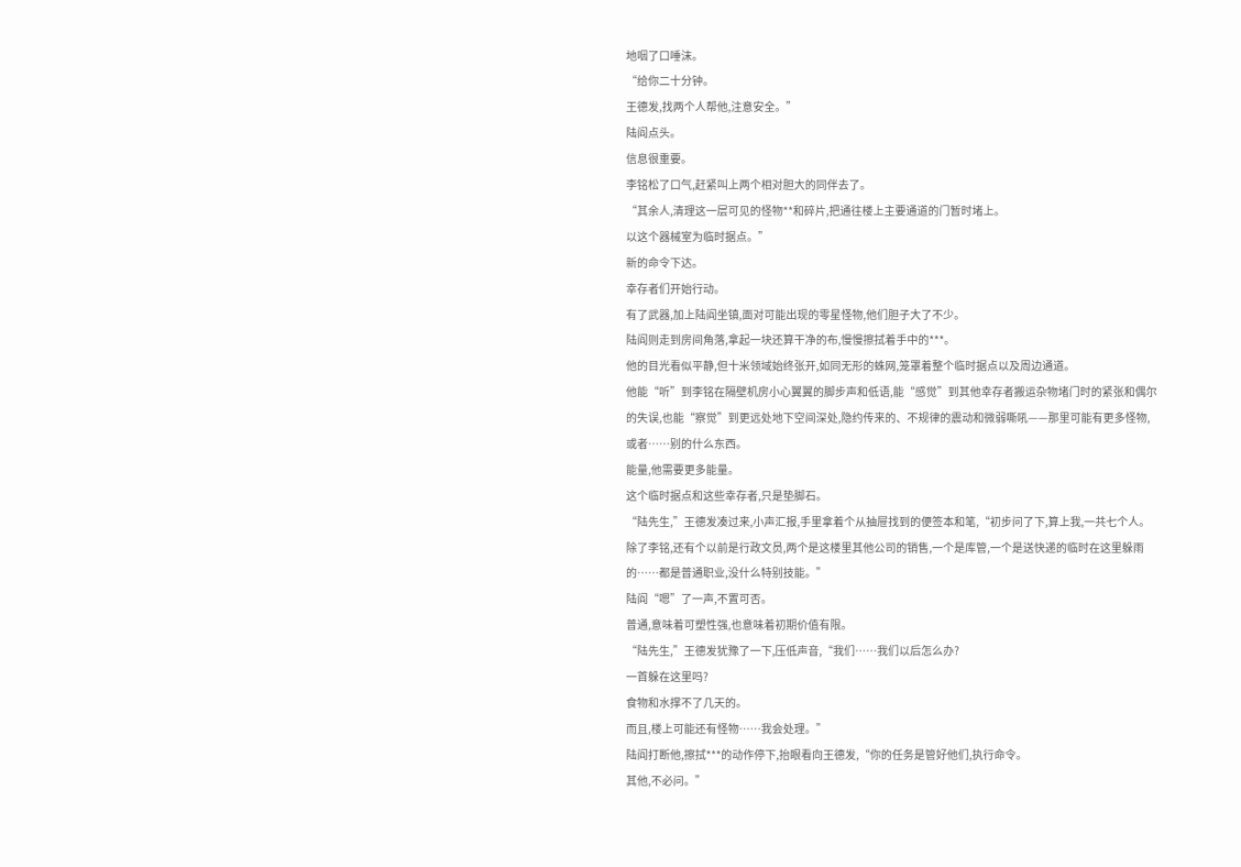地咽了口唾沫。
“给你二十分钟。
王德发,找两个人帮他,注意安全。”
陆阎点头。
信息很重要。
李铭松了口气,赶紧叫上两个相对胆大的同伴去了。
“其余人,清理这一层可见的怪物**和碎片,把通往楼上主要通道的门暂时堵上。
以这个器械室为临时据点。”
新的命令下达。
幸存者们开始行动。
有了武器,加上陆阎坐镇,面对可能出现的零星怪物,他们胆子大了不少。
陆阎则走到房间角落,拿起一块还算干净的布,慢慢擦拭着手中的***。
他的目光看似平静,但十米领域始终张开,如同无形的蛛网,笼罩着整个临时据点以及周边通道。
他能“听”到李铭在隔壁机房小心翼翼的脚步声和低语,能“感觉”到其他幸存者搬运杂物堵门时的紧张和偶尔的失误,也能“察觉”到更远处地下空间深处,隐约传来的、不规律的震动和微弱嘶吼——那里可能有更多怪物,或者……别的什么东西。
能量,他需要更多能量。
这个临时据点和这些幸存者,只是垫脚石。
“陆先生,”王德发凑过来,小声汇报,手里拿着个从抽屉找到的便签本和笔,“初步问了下,算上我,一共七个人。
除了李铭,还有个以前是行政文员,两个是这楼里其他公司的销售,一个是库管,一个是送快递的临时在这里躲雨的……都是普通职业,没什么特别技能。”
陆阎“嗯”了一声,不置可否。
普通,意味着可塑性强,也意味着初期价值有限。
“陆先生,”王德发犹豫了一下,压低声音,“我们……我们以后怎么办?
一首躲在这里吗?
食物和水撑不了几天的。
而且,楼上可能还有怪物……我会处理。”
陆阎打断他,擦拭***的动作停下,抬眼看向王德发,“你的任务是管好他们,执行命令。
其他,不必问。”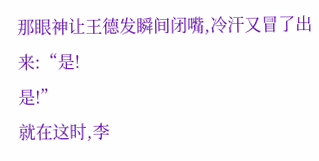那眼神让王德发瞬间闭嘴,冷汗又冒了出来:“是!
是!”
就在这时,李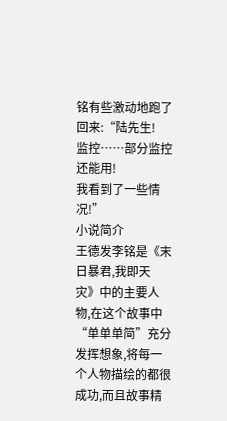铭有些激动地跑了回来:“陆先生!
监控……部分监控还能用!
我看到了一些情况!”
小说简介
王德发李铭是《末日暴君,我即天灾》中的主要人物,在这个故事中“单单单简”充分发挥想象,将每一个人物描绘的都很成功,而且故事精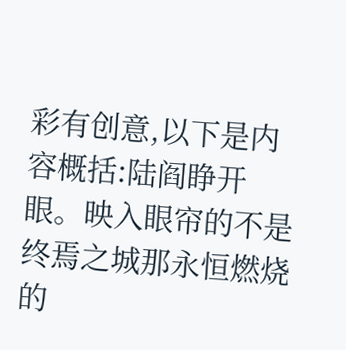彩有创意,以下是内容概括:陆阎睁开眼。映入眼帘的不是终焉之城那永恒燃烧的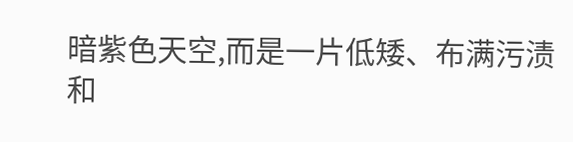暗紫色天空,而是一片低矮、布满污渍和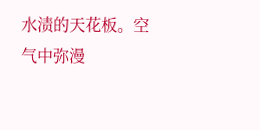水渍的天花板。空气中弥漫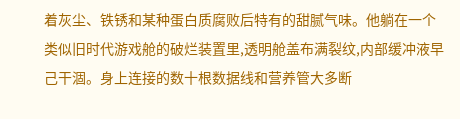着灰尘、铁锈和某种蛋白质腐败后特有的甜腻气味。他躺在一个类似旧时代游戏舱的破烂装置里,透明舱盖布满裂纹,内部缓冲液早己干涸。身上连接的数十根数据线和营养管大多断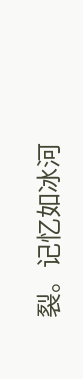裂。记忆如冰河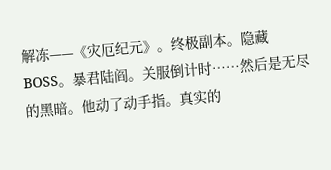解冻——《灾厄纪元》。终极副本。隐藏BOSS。暴君陆阎。关服倒计时……然后是无尽的黑暗。他动了动手指。真实的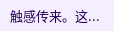触感传来。这...